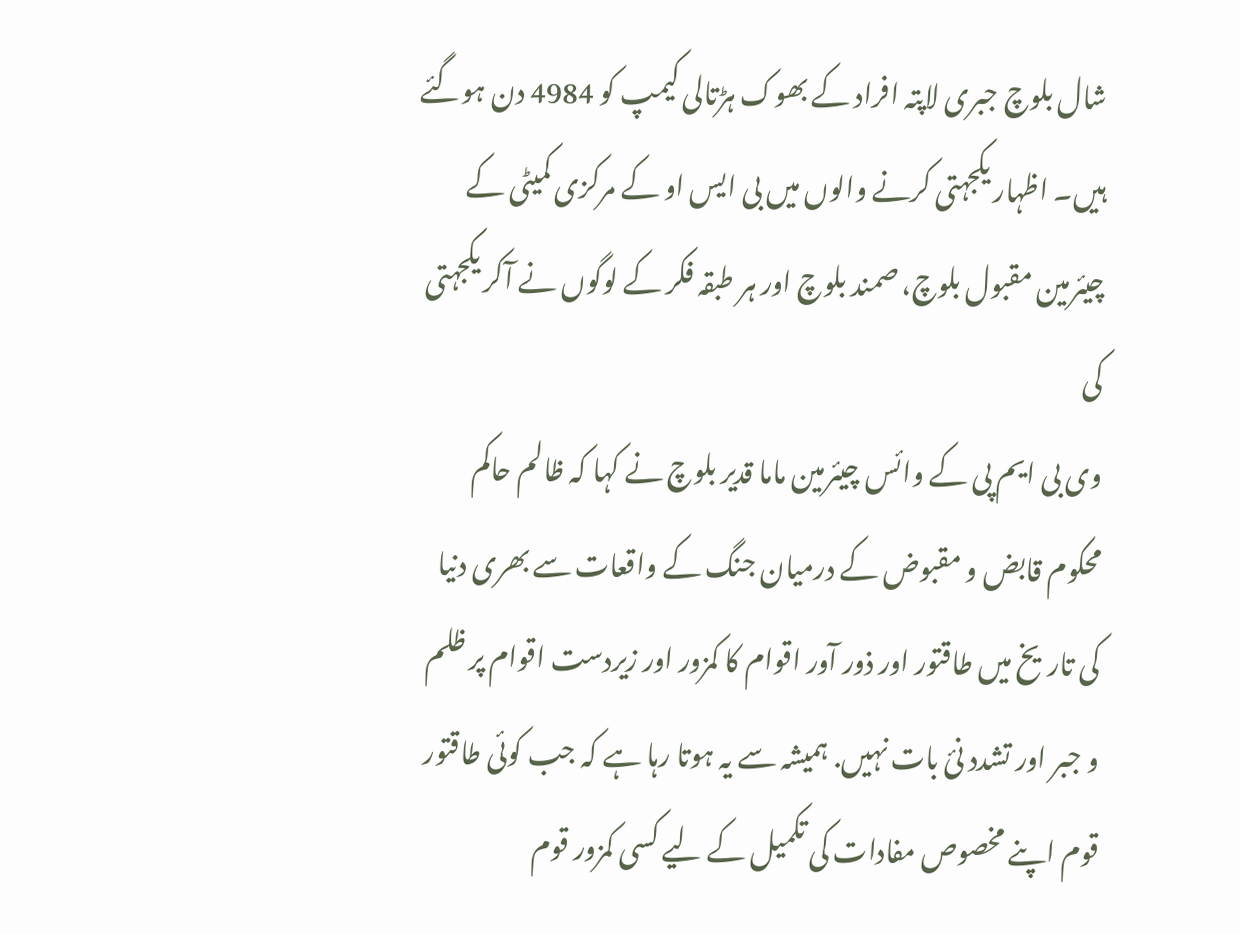شال بلوچ جبری لاپتہ افراد کے بھوک ہڑتالی کیمپ کو 4984 دن ہوگئے ہیں۔ اظہار یکجہتی کرنے والوں میں بی ایس او کے مرکزی کمیٹی کے چیئرمین مقبول بلوچ، صمند بلوچ اور ہر طبقہ فکر کے لوگوں نے آکر یکجہتی کی
وی بی ایم پی کے وائس چیئرمین ماما قدیر بلوچ نے کہا کہ ظالم حاکم محکوم قابض و مقبوض کے درمیان جنگ کے واقعات سے بھری دنیا کی تاریخ میں طاقتور اور ذور آور اقوام کا کمزور اور زیردست اقوام پر ظلم و جبر اور تشدد نئ بات نہیں. ہمیشہ سے یہ ہوتا رہا ہے کہ جب کوئی طاقتور قوم اپنے مخصوص مفادات کی تکمیل کے لیے کسی کمزور قوم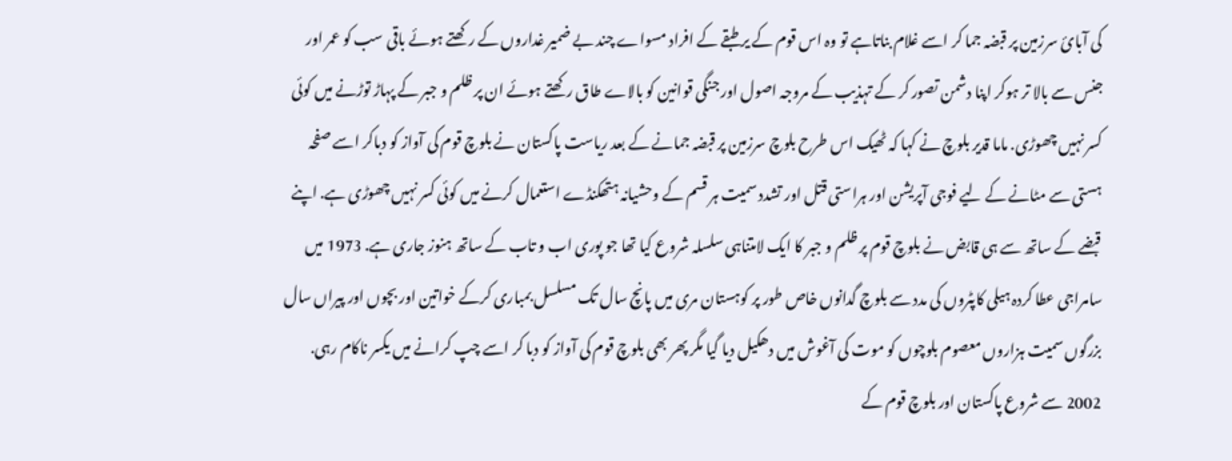کی آبائ سرزمین پر قبضہ جما کر اسے غلام بناتاہے تو وہ اس قوم کے یر طبقے کے افراد مسواے چند بے ضمیر غداروں کے رکھتے ہوئے باقی سب کو عمر اور جنس سے بالا تر ہوکر اپنا دشمن تصور کر کے تہذیب کے مروجہ اصول اور جنگی قوانین کو بالاے طاق رکھتے ہوئے ان پر ظلم و جبر کے پہاڑ توڑنے میں کوئی کسر نہیں چھوڑی. ماما قدیر بلوچ نے کہا کہ ٹھیک اس طرح بلوچ سرزمین پر قبضہ جمانے کے بعد ریاست پاکستان نے بلوچ قوم کی آواز کو دباکر اسے صفحہ ہستی سے مٹانے کے لیے فوجی آپریشن اور ہراستی قتل اور تشدد سمیت ہر قسم کے وحشیانہ ہتھکنڈے استعمال کرنے میں کوئی کسر نہیں چھوڑی ہے. اپنے قبضے کے ساتھ سے ہی قابض نے بلوچ قوم پر ظلم و جبر کا ایک لامتناہی سلسلہ شروع کیا تھا جو پوری اب و تاب کے ساتھ ہنوز جاری ہے. 1973 میں سامراجی عطا کردہ ہیلی کاپٹروں کی مدد سے بلوچ گدانوں خاص طور پر کوہستان مری میں پانچ سال تک مسلسل بمباری کرکے خواتین اور بچوں اور پیراں سال بزرگوں سمیت ہزاروں معصوم بلوچوں کو موت کی آغوش میں دھکیل دیا گیا مگر پھر بھی بلوچ قوم کی آواز کو دبا کر اسے چپ کرانے میں یکسر ناکام رہی. 2002 سے شروع پاکستان اور بلوچ قوم کے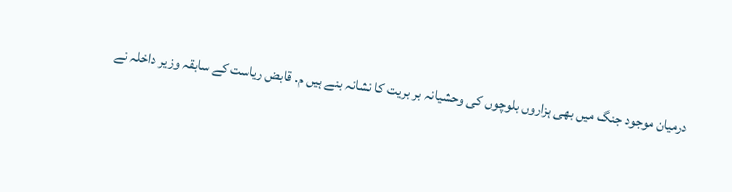درمیان موجود جنگ میں بھی ہزاروں بلوچوں کی وحشیانہ بر بریت کا نشانہ بنے ہیں م. قابض ریاست کے سابقہ وزیر داخلہ نے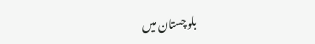بلوچستان میں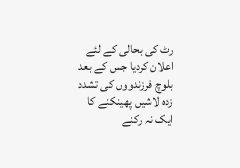رٹ کی بحالی کے لئے اعلان کردیا جس کے بعد بلوچ فرزندووں کی تشدد زدہ لاشیں پھینکنے کا ایک نہ رکنے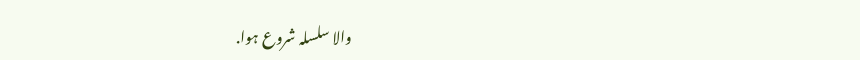والا سلسلہ شروع ہوا.